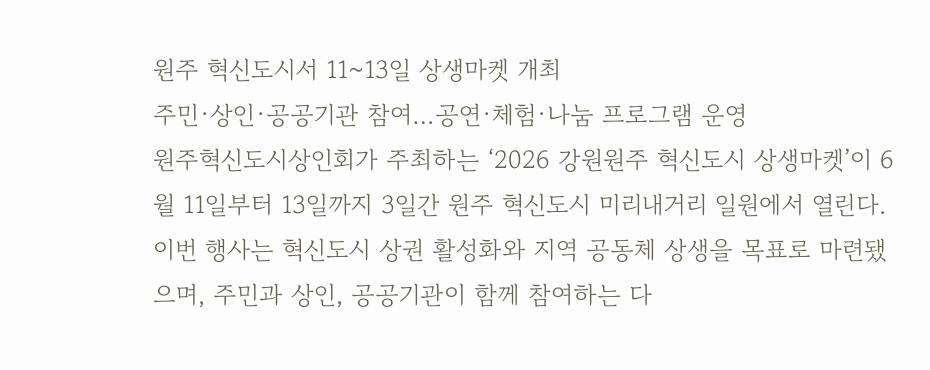원주 혁신도시서 11~13일 상생마켓 개최
주민·상인·공공기관 참여…공연·체험·나눔 프로그램 운영
원주혁신도시상인회가 주최하는 ‘2026 강원원주 혁신도시 상생마켓’이 6월 11일부터 13일까지 3일간 원주 혁신도시 미리내거리 일원에서 열린다. 이번 행사는 혁신도시 상권 활성화와 지역 공동체 상생을 목표로 마련됐으며, 주민과 상인, 공공기관이 함께 참여하는 다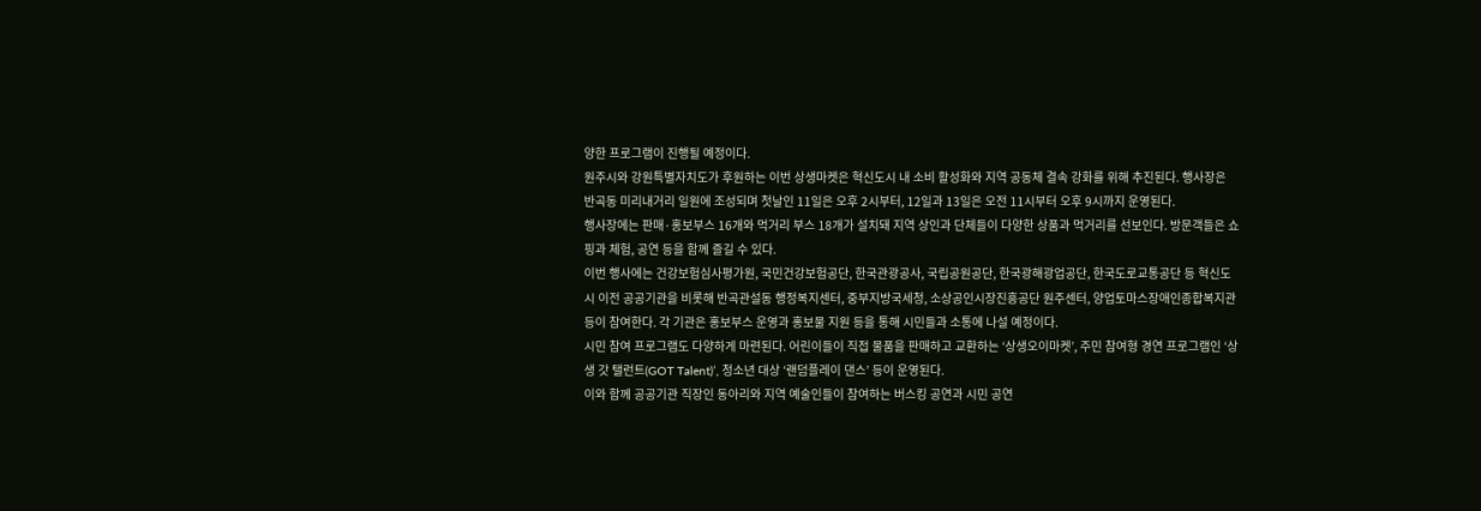양한 프로그램이 진행될 예정이다.
원주시와 강원특별자치도가 후원하는 이번 상생마켓은 혁신도시 내 소비 활성화와 지역 공동체 결속 강화를 위해 추진된다. 행사장은 반곡동 미리내거리 일원에 조성되며 첫날인 11일은 오후 2시부터, 12일과 13일은 오전 11시부터 오후 9시까지 운영된다.
행사장에는 판매·홍보부스 16개와 먹거리 부스 18개가 설치돼 지역 상인과 단체들이 다양한 상품과 먹거리를 선보인다. 방문객들은 쇼핑과 체험, 공연 등을 함께 즐길 수 있다.
이번 행사에는 건강보험심사평가원, 국민건강보험공단, 한국관광공사, 국립공원공단, 한국광해광업공단, 한국도로교통공단 등 혁신도시 이전 공공기관을 비롯해 반곡관설동 행정복지센터, 중부지방국세청, 소상공인시장진흥공단 원주센터, 양업토마스장애인종합복지관 등이 참여한다. 각 기관은 홍보부스 운영과 홍보물 지원 등을 통해 시민들과 소통에 나설 예정이다.
시민 참여 프로그램도 다양하게 마련된다. 어린이들이 직접 물품을 판매하고 교환하는 ‘상생오이마켓’, 주민 참여형 경연 프로그램인 ‘상생 갓 탤런트(GOT Talent)’, 청소년 대상 ‘랜덤플레이 댄스’ 등이 운영된다.
이와 함께 공공기관 직장인 동아리와 지역 예술인들이 참여하는 버스킹 공연과 시민 공연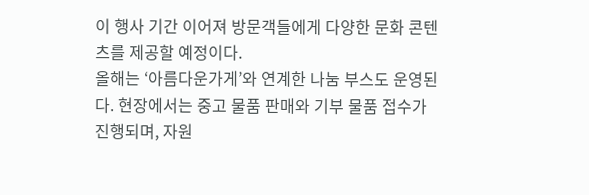이 행사 기간 이어져 방문객들에게 다양한 문화 콘텐츠를 제공할 예정이다.
올해는 ‘아름다운가게’와 연계한 나눔 부스도 운영된다. 현장에서는 중고 물품 판매와 기부 물품 접수가 진행되며, 자원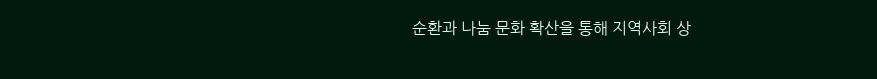순환과 나눔 문화 확산을 통해 지역사회 상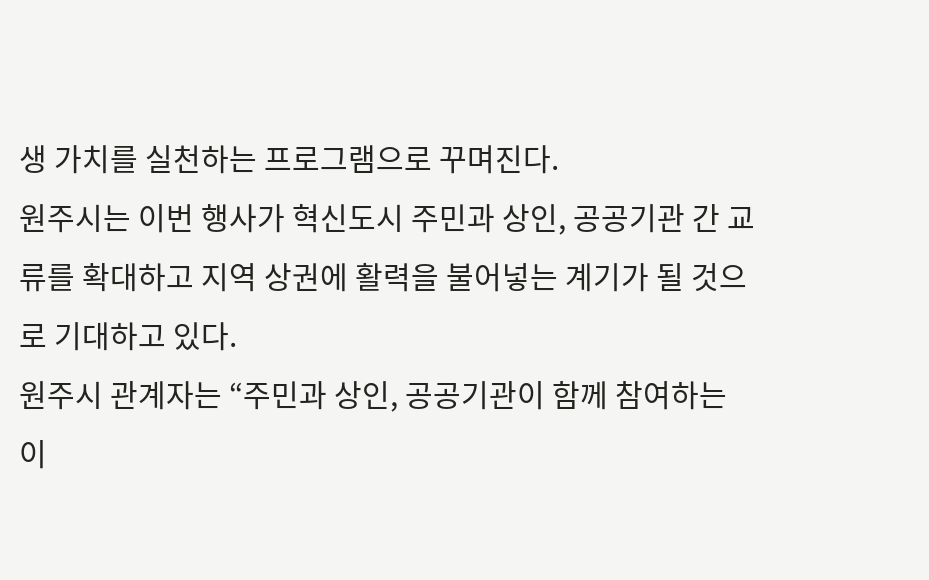생 가치를 실천하는 프로그램으로 꾸며진다.
원주시는 이번 행사가 혁신도시 주민과 상인, 공공기관 간 교류를 확대하고 지역 상권에 활력을 불어넣는 계기가 될 것으로 기대하고 있다.
원주시 관계자는 “주민과 상인, 공공기관이 함께 참여하는 이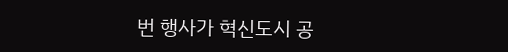번 행사가 혁신도시 공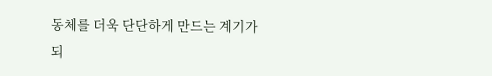동체를 더욱 단단하게 만드는 계기가 되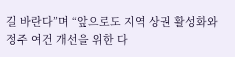길 바란다”며 “앞으로도 지역 상권 활성화와 정주 여건 개선을 위한 다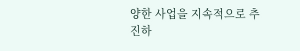양한 사업을 지속적으로 추진하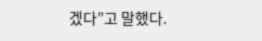겠다”고 말했다.